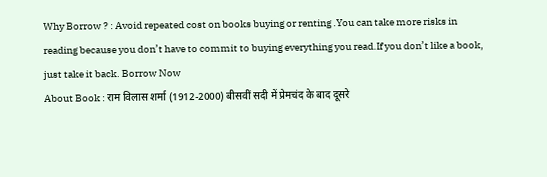Why Borrow ? : Avoid repeated cost on books buying or renting .You can take more risks in reading because you don’t have to commit to buying everything you read.If you don’t like a book, just take it back. Borrow Now
About Book : राम विलास शर्मा (1912-2000) बीसवीं सदी में प्रेमचंद के बाद दूसरे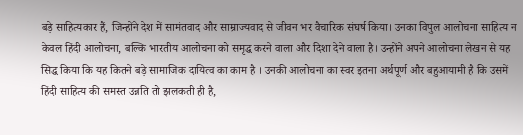बड़े साहित्यकार हैं, जिन्होंने देश में सामंतवाद और साम्राज्यवाद से जीवन भर वैचारिक संघर्ष किया। उनका विपुल आलोचना साहित्य न केवल हिंदी आलोचना, बल्कि भारतीय आलोचना को समृद्ध करने वाला और दिशा देने वाला है। उन्होंने अपने आलोचना लेखन से यह सिद्ध किया कि यह कितने बड़े सामाजिक दायित्व का काम है । उनकी आलोचना का स्वर इतना अर्थपूर्ण और बहुआयामी है कि उसमें हिंदी साहित्य की समस्त उन्नति तो झलकती ही है,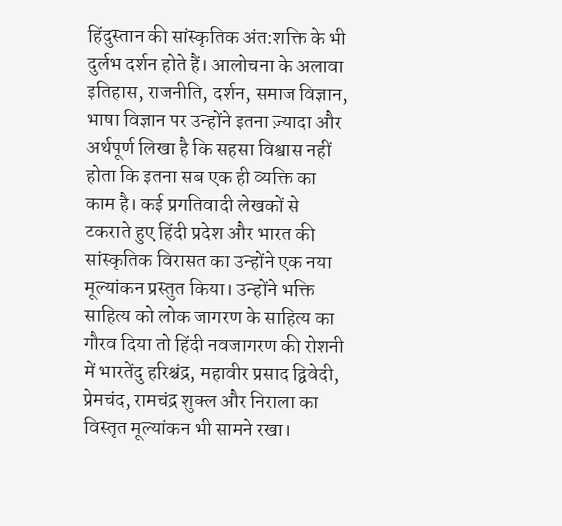हिंदुस्तान की सांस्कृतिक अंत:शक्ति के भी दुर्लभ दर्शन होते हैं। आलोचना के अलावा इतिहास, राजनीति, दर्शन, समाज विज्ञान, भाषा विज्ञान पर उन्होंने इतना ज़्यादा और अर्थपूर्ण लिखा है कि सहसा विश्वास नहीं होता कि इतना सब एक ही व्यक्ति का काम है। कई प्रगतिवादी लेखकों से टकराते हुए हिंदी प्रदेश और भारत की सांस्कृतिक विरासत का उन्होंने एक नया मूल्यांकन प्रस्तुत किया। उन्होंने भक्ति साहित्य को लोक जागरण के साहित्य का गौरव दिया तो हिंदी नवजागरण की रोशनी में भारतेंदु हरिश्चंद्र, महावीर प्रसाद द्विवेदी, प्रेमचंद, रामचंद्र शुक्ल और निराला का विस्तृत मूल्यांकन भी सामने रखा।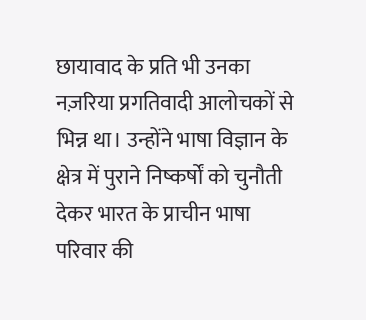छायावाद के प्रति भी उनका नज़रिया प्रगतिवादी आलोचकों से भिन्न था। उन्होंने भाषा विज्ञान के क्षेत्र में पुराने निष्कर्षों को चुनौती देकर भारत के प्राचीन भाषा परिवार की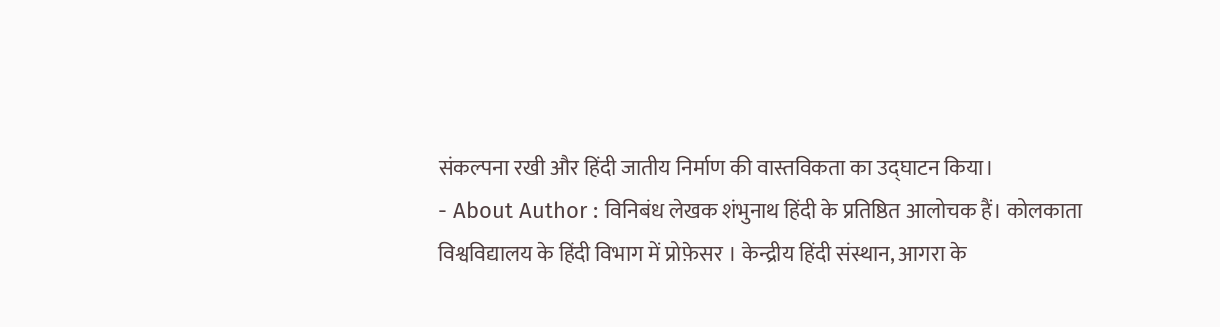संकल्पना रखी और हिंदी जातीय निर्माण की वास्तविकता का उद्घाटन किया।
- About Author : विनिबंध लेखक शंभुनाथ हिंदी के प्रतिष्ठित आलोचक हैं। कोलकाता विश्वविद्यालय के हिंदी विभाग में प्रोफ़ेसर । केन्द्रीय हिंदी संस्थान, आगरा के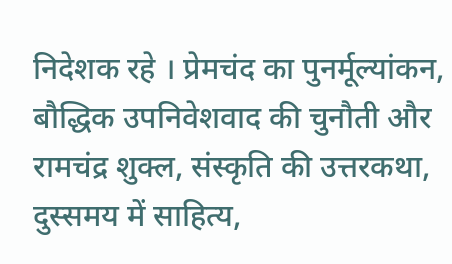निदेशक रहे । प्रेमचंद का पुनर्मूल्यांकन, बौद्धिक उपनिवेशवाद की चुनौती और रामचंद्र शुक्ल, संस्कृति की उत्तरकथा, दुस्समय में साहित्य,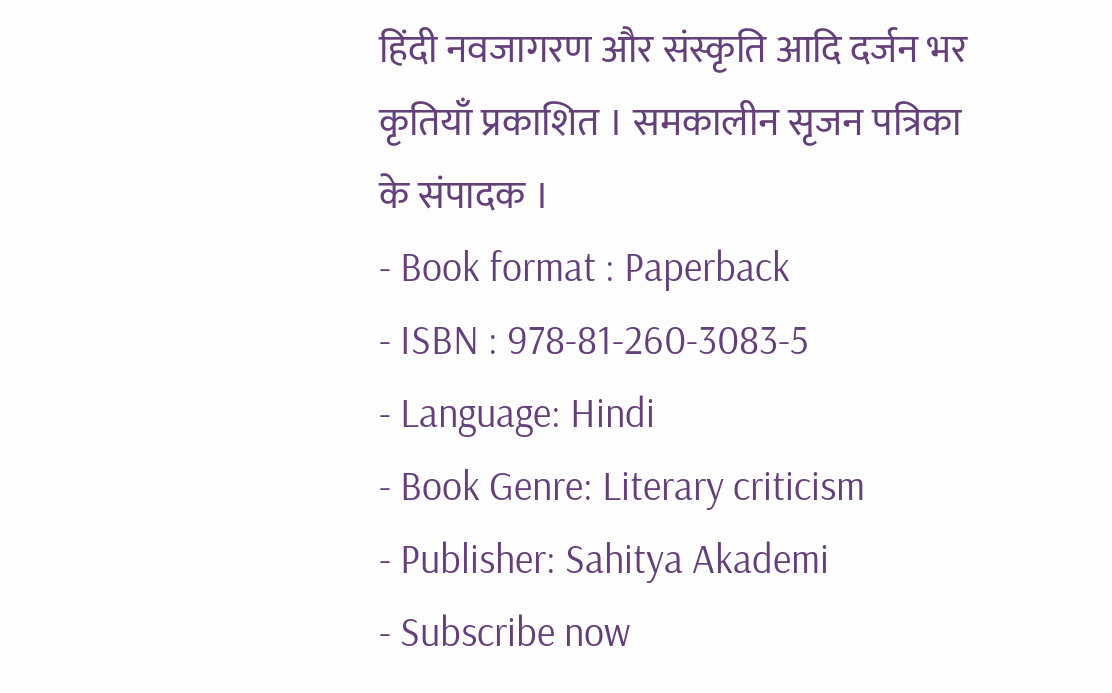हिंदी नवजागरण और संस्कृति आदि दर्जन भर कृतियाँ प्रकाशित । समकालीन सृजन पत्रिका के संपादक ।
- Book format : Paperback
- ISBN : 978-81-260-3083-5
- Language: Hindi
- Book Genre: Literary criticism
- Publisher: Sahitya Akademi
- Subscribe now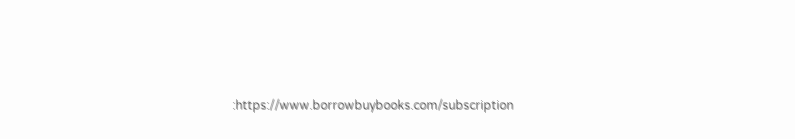:https://www.borrowbuybooks.com/subscription